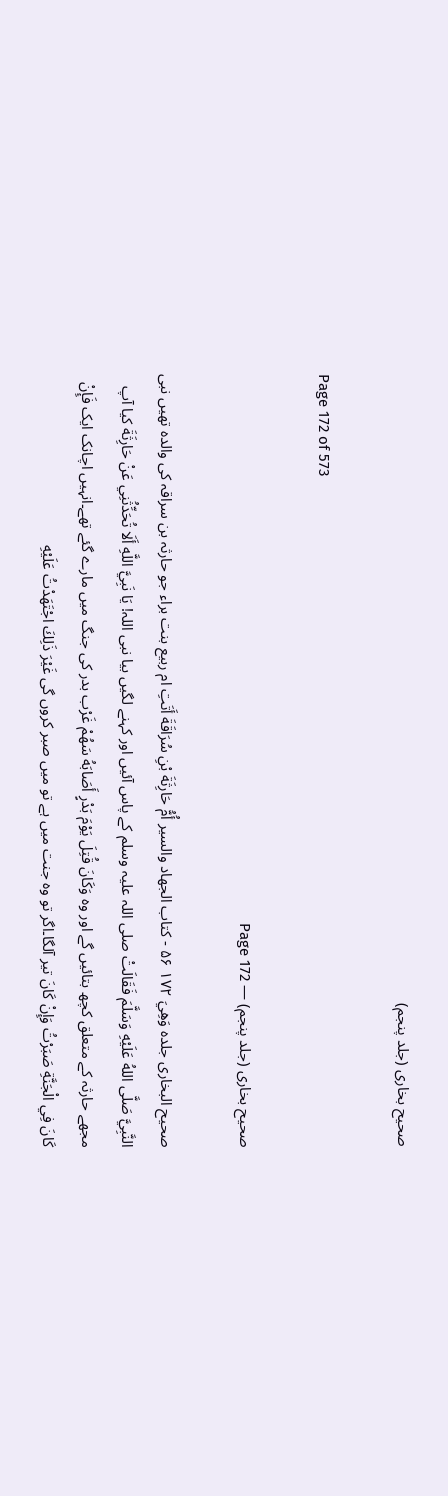صحیح بخاری (جلد پنجم)

Page 172 of 573

صحیح بخاری (جلد پنجم) — Page 172

صحيح البخاری جلده وَهِيَ ۱۷۲ ۵۶ - كتاب الجهاد والسير أُمُّ حَارِثَةَ بْنِ سُرَاقَةَ أَتَتِ ام ربيع بنت براء جو حارثہ بن سراقہ کی والدہ تھیں نبی النَّبِيَّ صَلَّى اللهُ عَلَيْهِ وَسَلَّمَ فَقَالَتْ صلی اللہ علیہ وسلم کے پاس آئیں اور کہنے لگیں بیا نبی اللہ! يَا نَبِيَّ اللَّهِ أَلَا تُحَدِّثُنِي عَنْ حَارِثَةَ کیا آپ مجھے حارثہ کے متعلق کچھ بتائیں گے اور وہ وَكَانَ قُتِلَ يَوْمَ بَدْرٍ أَصَابَهُ سَهُمْ غَرْب بدر کی جنگ میں مارے گئے تھے۔انہیں اچانک ایک فَإِنْ كَانَ فِي الْجَنَّةِ صَبَرْتُ وَإِنْ كَانَ تیر آلگا۔اگر تو وہ جنت میں ہے تو میں صبر کروں گی غَيْرَ ذَلِكَ اجْتَهَدْتُ عَلَيْهِ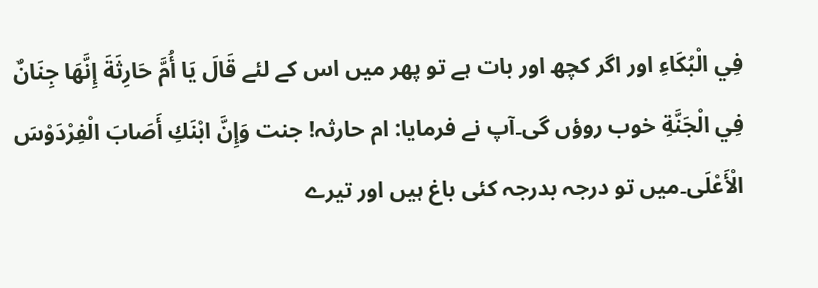فِي الْبُكَاءِ اور اگر کچھ اور بات ہے تو پھر میں اس کے لئے قَالَ يَا أُمَّ حَارِثَةَ إِنَّهَا جِنَانٌ فِي الْجَنَّةِ خوب روؤں گی۔آپ نے فرمایا: ام حارثہ! جنت وَإِنَّ ابْنَكِ أَصَابَ الْفِرْدَوْسَ الْأَعْلَى۔میں تو درجہ بدرجہ کئی باغ ہیں اور تیرے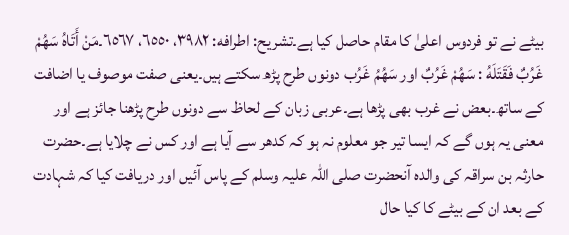بیٹے نے تو فردوس اعلیٰ کا مقام حاصل کیا ہے۔تشریح: اطرافه: ٣۹۸۲، ٦٥٥٠، ٦٥٦٧۔مَنْ أَتَاهُ سَهُمْ غَرُبٌ فَقَتَلَهُ : سَهُمْ غَرُبٌ اور سَهُمُ غَرُب دونوں طرح پڑھ سکتے ہیں۔یعنی صفت موصوف یا اضافت کے ساتھ۔بعض نے غرب بھی پڑھا ہے۔عربی زبان کے لحاظ سے دونوں طرح پڑھنا جائز ہے اور معنی یہ ہوں گے کہ ایسا تیر جو معلوم نہ ہو کہ کدھر سے آیا ہے اور کس نے چلایا ہے۔حضرت حارثہ بن سراقہ کی والدہ آنحضرت صلی اللہ علیہ وسلم کے پاس آئیں اور دریافت کیا کہ شہادت کے بعد ان کے بیٹے کا کیا حال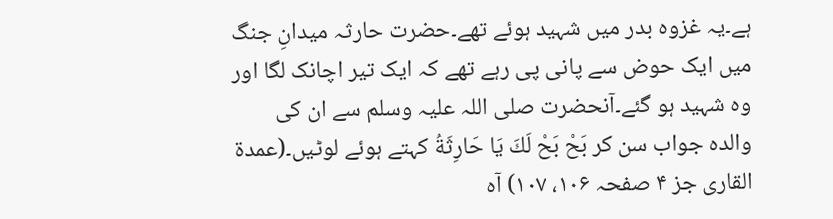ہے۔یہ غزوہ بدر میں شہید ہوئے تھے۔حضرت حارثہ میدانِ جنگ میں ایک حوض سے پانی پی رہے تھے کہ ایک تیر اچانک لگا اور وہ شہید ہو گئے۔آنحضرت صلی اللہ علیہ وسلم سے ان کی والدہ جواب سن کر بَحْ بَحْ لَكَ يَا حَارِثَةُ کہتے ہوئے لوٹیں۔(عمدۃ القاری جز ۴ صفحہ ۱۰۶، ۱۰۷) آہ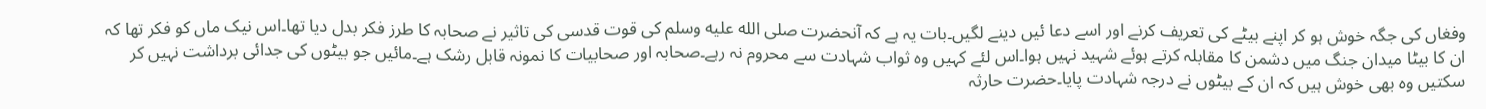وفغاں کی جگہ خوش ہو کر اپنے بیٹے کی تعریف کرنے اور اسے دعا ئیں دینے لگیں۔بات یہ ہے کہ آنحضرت صلى الله عليه وسلم کی قوت قدسی کی تاثیر نے صحابہ کا طرز فکر بدل دیا تھا۔اس نیک ماں کو فکر تھا کہ ان کا بیٹا میدان جنگ میں دشمن کا مقابلہ کرتے ہوئے شہید نہیں ہوا۔اس لئے کہیں وہ ثواب شہادت سے محروم نہ رہے۔صحابہ اور صحابیات کا نمونہ قابل رشک ہے۔مائیں جو بیٹوں کی جدائی برداشت نہیں کر سکتیں وہ بھی خوش ہیں کہ ان کے بیٹوں نے درجہ شہادت پایا۔حضرت حارثہ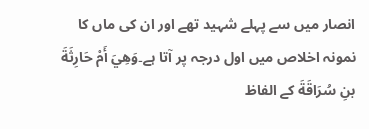انصار میں سے پہلے شہید تھے اور ان کی ماں کا نمونہ اخلاص میں اول درجہ پر آتا ہے۔وَهِيَ أَمْ حَارِثَةَ بنِ سُرَاقَةَ کے الفاظ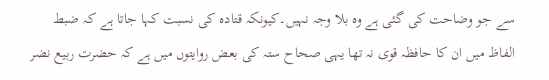سے جو وضاحت کی گئی ہے وہ بلا وجہ نہیں۔کیونکہ قتادہ کی نسبت کہا جاتا ہے کہ ضبط الفاظ میں ان کا حافظہ قوی نہ تھا یہی صحاح ستہ کی بعض روایتوں میں ہے کہ حضرت ربیع نضر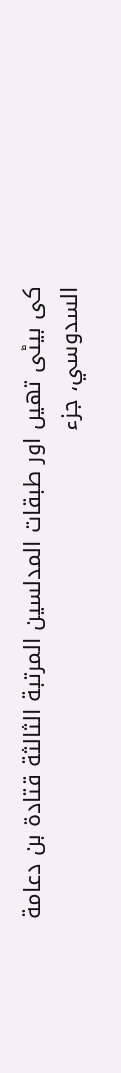کی بیٹی تھیں اور طبقات المدلسين المرتبة الثالثة قتادة بن دعامة السدوسي، جزء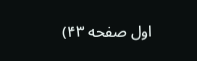اول صفحه ۴۳)